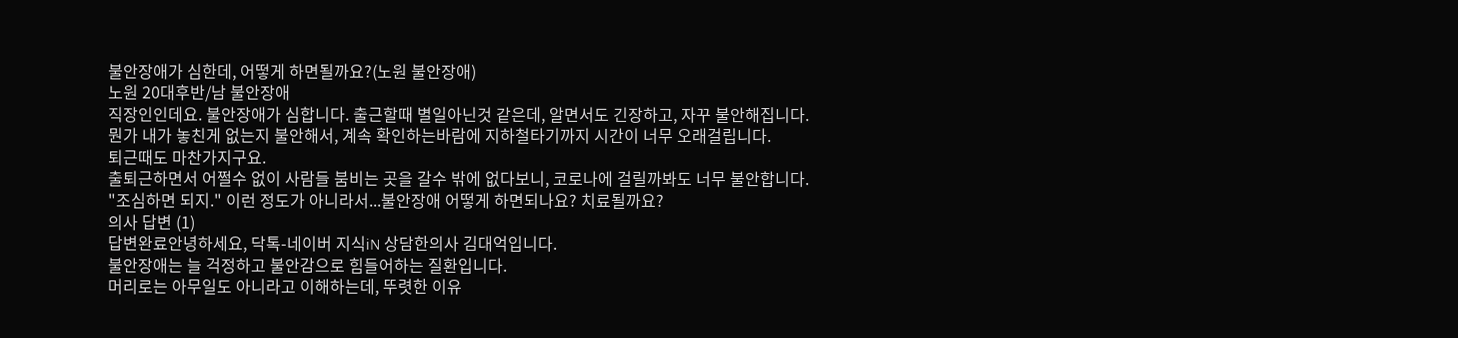불안장애가 심한데, 어떻게 하면될까요?(노원 불안장애)
노원 20대후반/남 불안장애
직장인인데요. 불안장애가 심합니다. 출근할때 별일아닌것 같은데, 알면서도 긴장하고, 자꾸 불안해집니다.
뭔가 내가 놓친게 없는지 불안해서, 계속 확인하는바람에 지하철타기까지 시간이 너무 오래걸립니다.
퇴근때도 마찬가지구요.
출퇴근하면서 어쩔수 없이 사람들 붐비는 곳을 갈수 밖에 없다보니, 코로나에 걸릴까봐도 너무 불안합니다.
"조심하면 되지." 이런 정도가 아니라서...불안장애 어떻게 하면되나요? 치료될까요?
의사 답변 (1)
답변완료안녕하세요, 닥톡-네이버 지식iN 상담한의사 김대억입니다.
불안장애는 늘 걱정하고 불안감으로 힘들어하는 질환입니다.
머리로는 아무일도 아니라고 이해하는데, 뚜렷한 이유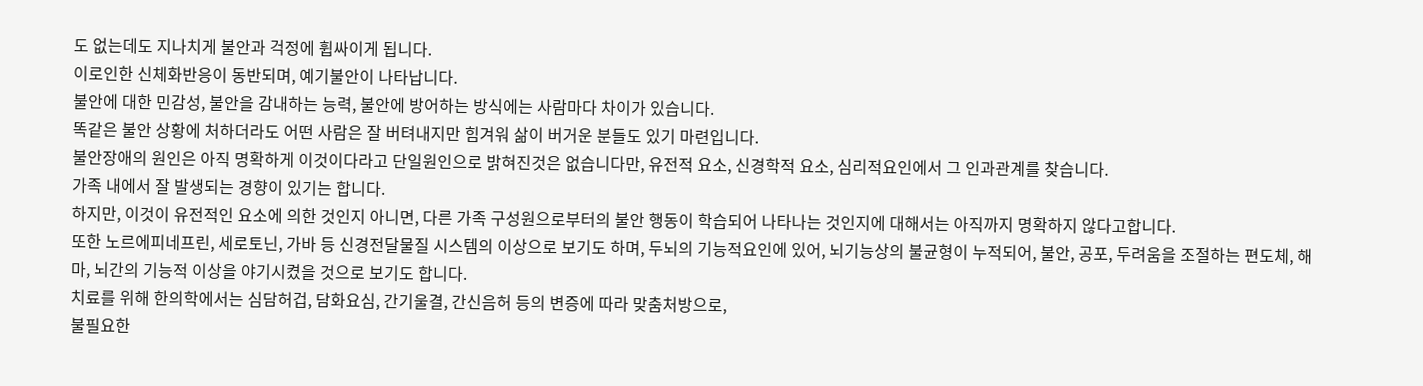도 없는데도 지나치게 불안과 걱정에 휩싸이게 됩니다.
이로인한 신체화반응이 동반되며, 예기불안이 나타납니다.
불안에 대한 민감성, 불안을 감내하는 능력, 불안에 방어하는 방식에는 사람마다 차이가 있습니다.
똑같은 불안 상황에 처하더라도 어떤 사람은 잘 버텨내지만 힘겨워 삶이 버거운 분들도 있기 마련입니다.
불안장애의 원인은 아직 명확하게 이것이다라고 단일원인으로 밝혀진것은 없습니다만, 유전적 요소, 신경학적 요소, 심리적요인에서 그 인과관계를 찾습니다.
가족 내에서 잘 발생되는 경향이 있기는 합니다.
하지만, 이것이 유전적인 요소에 의한 것인지 아니면, 다른 가족 구성원으로부터의 불안 행동이 학습되어 나타나는 것인지에 대해서는 아직까지 명확하지 않다고합니다.
또한 노르에피네프린, 세로토닌, 가바 등 신경전달물질 시스템의 이상으로 보기도 하며, 두뇌의 기능적요인에 있어, 뇌기능상의 불균형이 누적되어, 불안, 공포, 두려움을 조절하는 편도체, 해마, 뇌간의 기능적 이상을 야기시켰을 것으로 보기도 합니다.
치료를 위해 한의학에서는 심담허겁, 담화요심, 간기울결, 간신음허 등의 변증에 따라 맞춤처방으로,
불필요한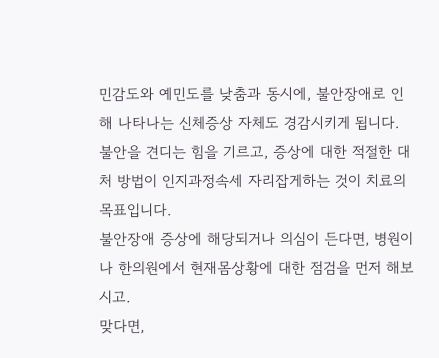민감도와 예민도를 낮춤과 동시에, 불안장애로 인해 나타나는 신체증상 자체도 경감시키게 됩니다.
불안을 견디는 힘을 기르고, 증상에 대한 적절한 대처 방법이 인지과정속세 자리잡게하는 것이 치료의 목표입니다.
불안장애 증상에 해당되거나 의심이 든다면, 병원이나 한의원에서 현재몸상황에 대한 점검을 먼저 해보시고.
맞다면,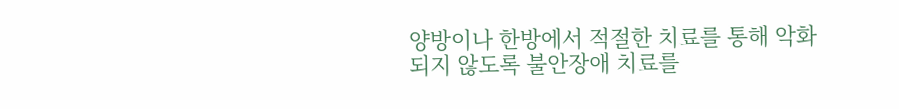양방이나 한방에서 적절한 치료를 통해 악화되지 않도록 불안장애 치료를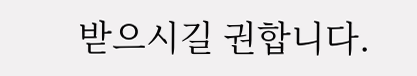받으시길 권합니다.